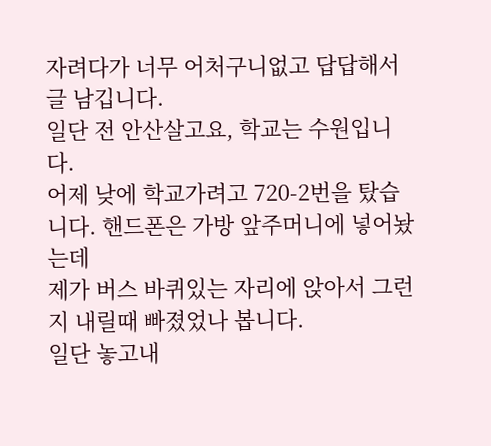자려다가 너무 어처구니없고 답답해서 글 남깁니다.
일단 전 안산살고요, 학교는 수원입니다.
어제 낮에 학교가려고 720-2번을 탔습니다. 핸드폰은 가방 앞주머니에 넣어놨는데
제가 버스 바퀴있는 자리에 앉아서 그런지 내릴때 빠졌었나 봅니다.
일단 놓고내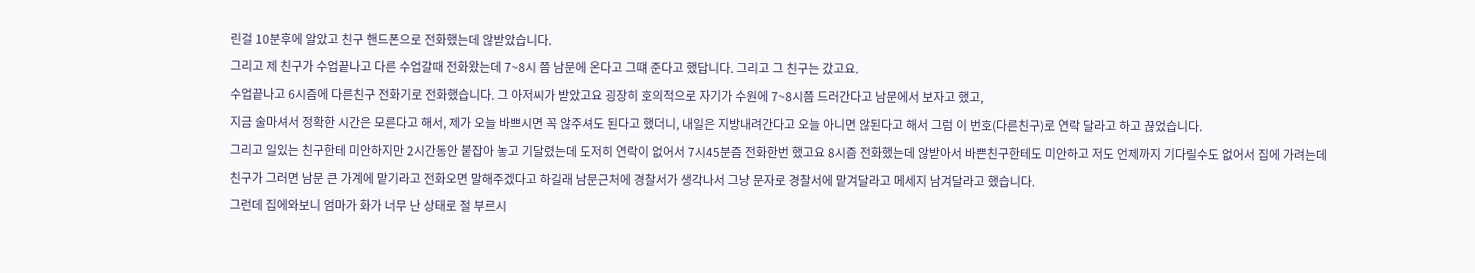린걸 10분후에 알았고 친구 핸드폰으로 전화했는데 않받았습니다.
그리고 제 친구가 수업끝나고 다른 수업갈때 전화왔는데 7~8시 쯤 남문에 온다고 그떄 준다고 했답니다. 그리고 그 친구는 갔고요.
수업끝나고 6시즘에 다른친구 전화기로 전화했습니다. 그 아저씨가 받았고요 굉장히 호의적으로 자기가 수원에 7~8시쯤 드러간다고 남문에서 보자고 했고,
지금 술마셔서 정확한 시간은 모른다고 해서, 제가 오늘 바쁘시면 꼭 않주셔도 된다고 했더니, 내일은 지방내려간다고 오늘 아니면 않된다고 해서 그럼 이 번호(다른친구)로 연락 달라고 하고 끊었습니다.
그리고 일있는 친구한테 미안하지만 2시간동안 붙잡아 놓고 기달렸는데 도저히 연락이 없어서 7시45분즘 전화한번 했고요 8시즘 전화했는데 않받아서 바쁜친구한테도 미안하고 저도 언제까지 기다릴수도 없어서 집에 가려는데
친구가 그러면 남문 큰 가계에 맡기라고 전화오면 말해주겠다고 하길래 남문근처에 경찰서가 생각나서 그냥 문자로 경찰서에 맡겨달라고 메세지 남겨달라고 했습니다.
그런데 집에와보니 엄마가 화가 너무 난 상태로 절 부르시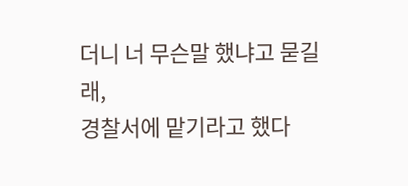더니 너 무슨말 했냐고 묻길래,
경찰서에 맡기라고 했다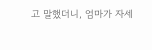고 말했더니, 엄마가 자세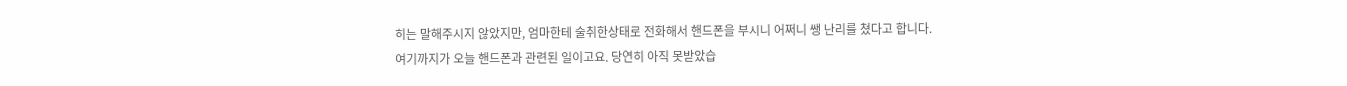히는 말해주시지 않았지만, 엄마한테 술취한상태로 전화해서 핸드폰을 부시니 어쩌니 쌩 난리를 쳤다고 합니다.
여기까지가 오늘 핸드폰과 관련된 일이고요. 당연히 아직 못받았습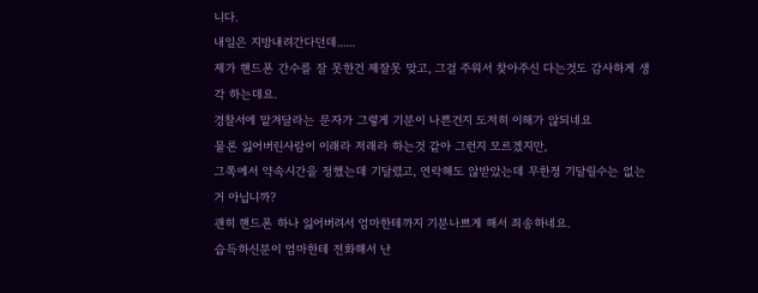니다.
내일은 지방내려간다던데......
제가 핸드폰 간수를 잘 못한건 제잘못 맞고, 그걸 주워서 찾아주신 다는것도 감사하게 생각 하는데요.
경찰서에 맡겨달라는 문자가 그렇게 기분이 나쁜건지 도저히 이해가 않되네요
물론 잃어버린사람이 이래라 저래라 하는것 같아 그런지 모르겠지만,
그쪽에서 약속시간을 정했는데 기달렸고, 연락해도 않받았는데 무한정 기달릴수는 없는거 아닙니까?
괜히 핸드폰 하나 잃어버려서 엄마한테까지 기분나쁘게 해서 죄송하네요.
습득하신분이 엄마한테 전화해서 난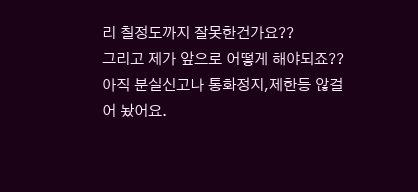리 칠정도까지 잘못한건가요??
그리고 제가 앞으로 어떻게 해야되죠?? 아직 분실신고나 통화정지,제한등 않걸어 놨어요.